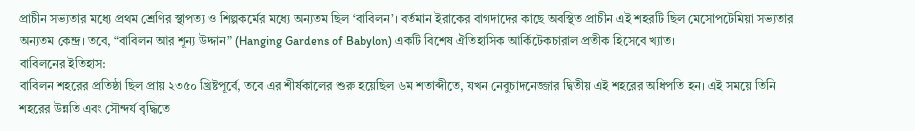প্রাচীন সভ্যতার মধ্যে প্রথম শ্রেণির স্থাপত্য ও শিল্পকর্মের মধ্যে অন্যতম ছিল ‘বাবিলন’। বর্তমান ইরাকের বাগদাদের কাছে অবস্থিত প্রাচীন এই শহরটি ছিল মেসোপটেমিয়া সভ্যতার অন্যতম কেন্দ্র। তবে, “বাবিলন আর শূন্য উদ্দান” (Hanging Gardens of Babylon) একটি বিশেষ ঐতিহাসিক আর্কিটেকচারাল প্রতীক হিসেবে খ্যাত।
বাবিলনের ইতিহাস:
বাবিলন শহরের প্রতিষ্ঠা ছিল প্রায় ২৩৫০ খ্রিষ্টপূর্বে, তবে এর শীর্ষকালের শুরু হয়েছিল ৬ম শতাব্দীতে, যখন নেবুচাদনেজ্জার দ্বিতীয় এই শহরের অধিপতি হন। এই সময়ে তিনি শহরের উন্নতি এবং সৌন্দর্য বৃদ্ধিতে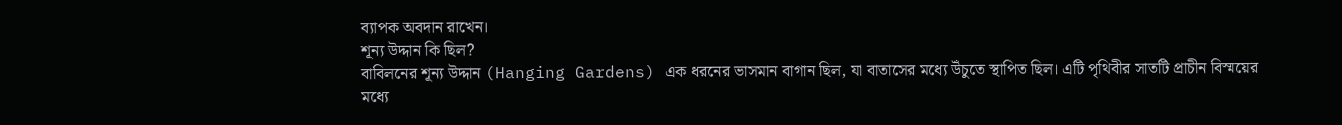ব্যাপক অবদান রাখেন।
শূন্য উদ্দান কি ছিল?
বাবিলনের শূন্য উদ্দান (Hanging Gardens) এক ধরনের ভাসমান বাগান ছিল, যা বাতাসের মধ্যে উঁচুতে স্থাপিত ছিল। এটি পৃথিবীর সাতটি প্রাচীন বিস্ময়ের মধ্যে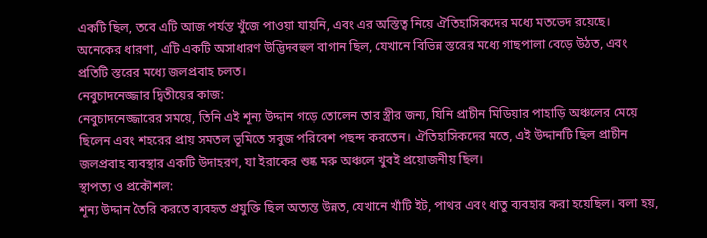একটি ছিল, তবে এটি আজ পর্যন্ত খুঁজে পাওয়া যায়নি, এবং এর অস্তিত্ব নিয়ে ঐতিহাসিকদের মধ্যে মতভেদ রয়েছে। অনেকের ধারণা, এটি একটি অসাধারণ উদ্ভিদবহুল বাগান ছিল, যেখানে বিভিন্ন স্তরের মধ্যে গাছপালা বেড়ে উঠত, এবং প্রতিটি স্তরের মধ্যে জলপ্রবাহ চলত।
নেবুচাদনেজ্জার দ্বিতীয়ের কাজ:
নেবুচাদনেজ্জারের সময়ে, তিনি এই শূন্য উদ্দান গড়ে তোলেন তার স্ত্রীর জন্য, যিনি প্রাচীন মিডিয়ার পাহাড়ি অঞ্চলের মেয়ে ছিলেন এবং শহরের প্রায় সমতল ভূমিতে সবুজ পরিবেশ পছন্দ করতেন। ঐতিহাসিকদের মতে, এই উদ্দানটি ছিল প্রাচীন জলপ্রবাহ ব্যবস্থার একটি উদাহরণ, যা ইরাকের শুষ্ক মরু অঞ্চলে খুবই প্রয়োজনীয় ছিল।
স্থাপত্য ও প্রকৌশল:
শূন্য উদ্দান তৈরি করতে ব্যবহৃত প্রযুক্তি ছিল অত্যন্ত উন্নত, যেখানে খাঁটি ইট, পাথর এবং ধাতু ব্যবহার করা হয়েছিল। বলা হয়,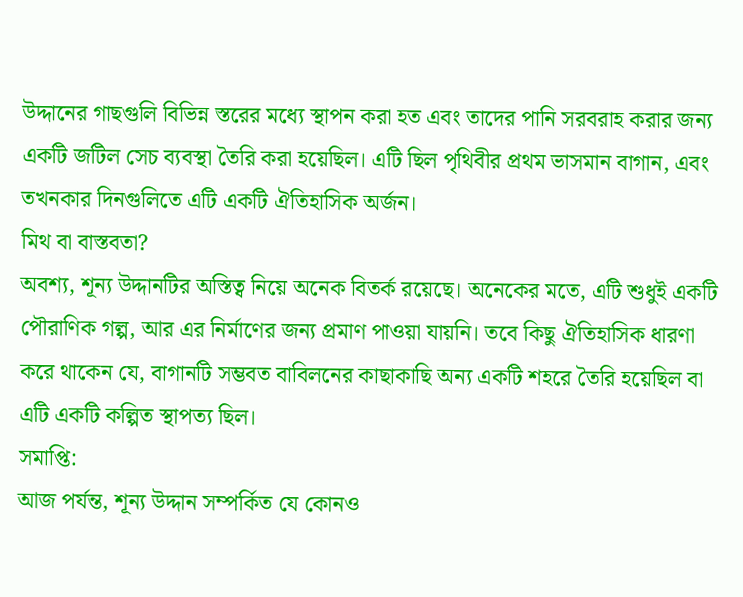উদ্দানের গাছগুলি বিভিন্ন স্তরের মধ্যে স্থাপন করা হত এবং তাদের পানি সরবরাহ করার জন্য একটি জটিল সেচ ব্যবস্থা তৈরি করা হয়েছিল। এটি ছিল পৃথিবীর প্রথম ভাসমান বাগান, এবং তখনকার দিনগুলিতে এটি একটি ঐতিহাসিক অর্জন।
মিথ বা বাস্তবতা?
অবশ্য, শূন্য উদ্দানটির অস্তিত্ব নিয়ে অনেক বিতর্ক রয়েছে। অনেকের মতে, এটি শুধুই একটি পৌরাণিক গল্প, আর এর নির্মাণের জন্য প্রমাণ পাওয়া যায়নি। তবে কিছু ঐতিহাসিক ধারণা করে থাকেন যে, বাগানটি সম্ভবত বাবিলনের কাছাকাছি অন্য একটি শহরে তৈরি হয়েছিল বা এটি একটি কল্পিত স্থাপত্য ছিল।
সমাপ্তি:
আজ পর্যন্ত, শূন্য উদ্দান সম্পর্কিত যে কোনও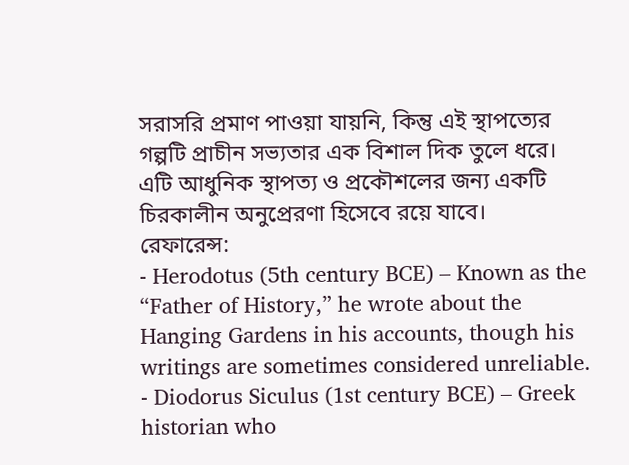সরাসরি প্রমাণ পাওয়া যায়নি, কিন্তু এই স্থাপত্যের গল্পটি প্রাচীন সভ্যতার এক বিশাল দিক তুলে ধরে। এটি আধুনিক স্থাপত্য ও প্রকৌশলের জন্য একটি চিরকালীন অনুপ্রেরণা হিসেবে রয়ে যাবে।
রেফারেন্স:
- Herodotus (5th century BCE) – Known as the “Father of History,” he wrote about the Hanging Gardens in his accounts, though his writings are sometimes considered unreliable.
- Diodorus Siculus (1st century BCE) – Greek historian who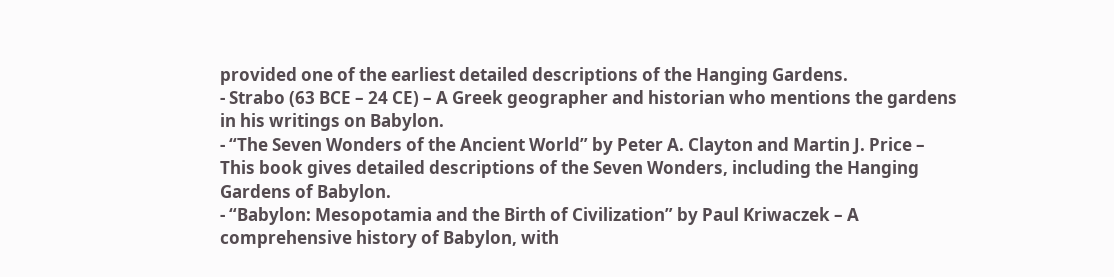provided one of the earliest detailed descriptions of the Hanging Gardens.
- Strabo (63 BCE – 24 CE) – A Greek geographer and historian who mentions the gardens in his writings on Babylon.
- “The Seven Wonders of the Ancient World” by Peter A. Clayton and Martin J. Price – This book gives detailed descriptions of the Seven Wonders, including the Hanging Gardens of Babylon.
- “Babylon: Mesopotamia and the Birth of Civilization” by Paul Kriwaczek – A comprehensive history of Babylon, with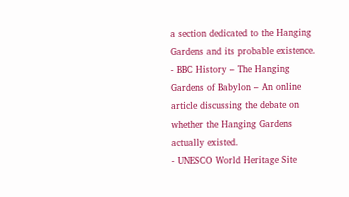a section dedicated to the Hanging Gardens and its probable existence.
- BBC History – The Hanging Gardens of Babylon – An online article discussing the debate on whether the Hanging Gardens actually existed.
- UNESCO World Heritage Site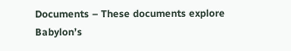Documents – These documents explore Babylon’s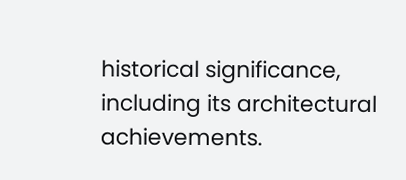historical significance, including its architectural achievements.